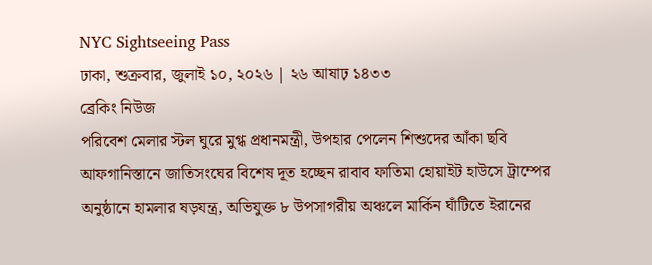NYC Sightseeing Pass
ঢাকা, শুক্রবার, জুলাই ১০, ২০২৬ | ২৬ আষাঢ় ১৪৩৩
ব্রেকিং নিউজ
পরিবেশ মেলার স্টল ঘুরে মুগ্ধ প্রধানমন্ত্রী, উপহার পেলেন শিশুদের আঁকা ছবি আফগানিস্তানে জাতিসংঘের বিশেষ দূত হচ্ছেন রাবাব ফাতিমা হোয়াইট হাউসে ট্রাম্পের অনুষ্ঠানে হামলার ষড়যন্ত্র, অভিযুক্ত ৮ উপসাগরীয় অঞ্চলে মার্কিন ঘাঁটিতে ইরানের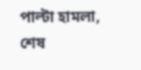পাল্টা হামলা, শেষ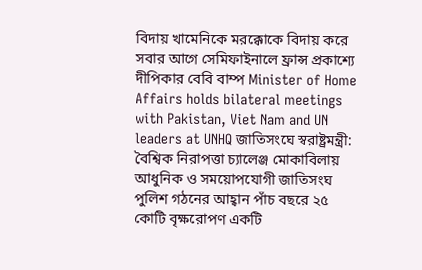বিদায় খামেনিকে মরক্কোকে বিদায় করে সবার আগে সেমিফাইনালে ফ্রান্স প্রকাশ্যে দীপিকার বেবি বাম্প Minister of Home Affairs holds bilateral meetings with Pakistan, Viet Nam and UN leaders at UNHQ জাতিসংঘে স্বরাষ্ট্রমন্ত্রী: বৈশ্বিক নিরাপত্তা চ্যালেঞ্জ মোকাবিলায় আধুনিক ও সময়োপযোগী জাতিসংঘ পুলিশ গঠনের আহ্বান পাঁচ বছরে ২৫ কোটি বৃক্ষরোপণ একটি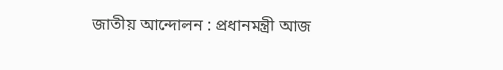জাতীয় আন্দোলন : প্রধানমন্ত্রী আজ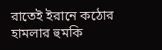রাতেই ইরানে কঠোর হামলার হুমকি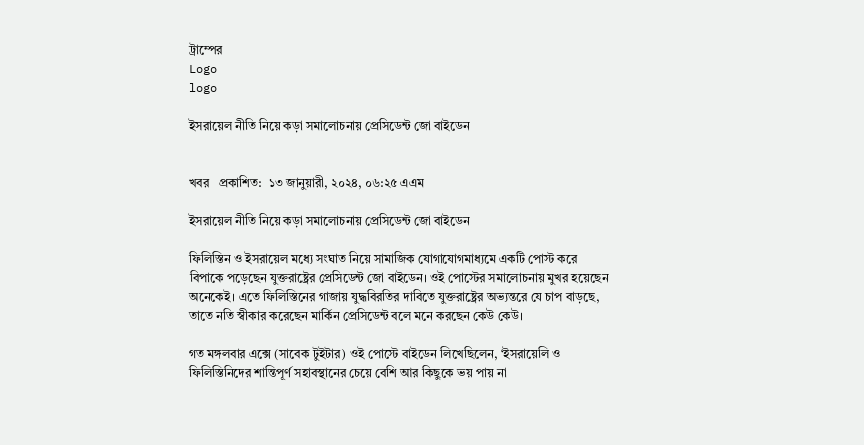ট্রাম্পের
Logo
logo

ইসরায়েল নীতি নিয়ে কড়া সমালোচনায় প্রেসিডেন্ট জো বাইডেন


খবর   প্রকাশিত:  ১৩ জানুয়ারী, ২০২৪, ০৬:২৫ এএম

ইসরায়েল নীতি নিয়ে কড়া সমালোচনায় প্রেসিডেন্ট জো বাইডেন

ফিলিস্তিন ও ইসরায়েল মধ্যে সংঘাত নিয়ে সামাজিক যোগাযোগমাধ্যমে একটি পোস্ট করে বিপাকে পড়েছেন যুক্তরাষ্ট্রের প্রেসিডেন্ট জো বাইডেন। ওই পোস্টের সমালোচনায় মুখর হয়েছেন অনেকেই। এতে ফিলিস্তিনের গাজায় যুদ্ধবিরতির দাবিতে যুক্তরাষ্ট্রের অভ্যন্তরে যে চাপ বাড়ছে, তাতে নতি স্বীকার করেছেন মার্কিন প্রেসিডেন্ট বলে মনে করছেন কেউ কেউ।

গত মঙ্গলবার এক্সে (সাবেক টুইটার) ওই পোস্টে বাইডেন লিখেছিলেন, ‘ইসরায়েলি ও ফিলিস্তিনিদের শান্তিপূর্ণ সহাবস্থানের চেয়ে বেশি আর কিছুকে ভয় পায় না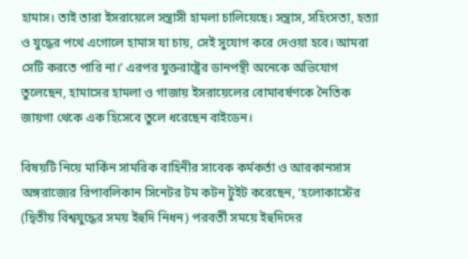হামাস। তাই তারা ইসরায়েলে সন্ত্রাসী হামলা চালিয়েছে। সন্ত্রাস, সহিংসতা, হত্যা ও যুদ্ধের পথে এগোলে হামাস যা চায়, সেই সুযোগ করে দেওয়া হবে। আমরা সেটি করতে পারি না।’ এরপর যুক্তরাষ্ট্রের ডানপন্থী অনেকে অভিযোগ তুলেছেন, হামাসের হামলা ও গাজায় ইসরায়েলের বোমাবর্ষণকে নৈতিক জায়গা থেকে এক হিসেবে তুলে ধরেছেন বাইডেন।

বিষয়টি নিয়ে মার্কিন সামরিক বাহিনীর সাবেক কর্মকর্তা ও আরকানসাস অঙ্গরাজ্যের রিপাবলিকান সিনেটর টম কটন টুইট করেছেন, ‘হলোকাস্টের (দ্বিতীয় বিশ্বযুদ্ধের সময় ইহুদি নিধন) পরবর্তী সময়ে ইহুদিদের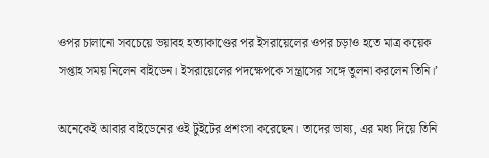ওপর চালানো সবচেয়ে ভয়াবহ হত্যাকাণ্ডের পর ইসরায়েলের ওপর চড়াও হতে মাত্র কয়েক সপ্তাহ সময় নিলেন বাইডেন। ইসরায়েলের পদক্ষেপকে সন্ত্রাসের সঙ্গে তুলনা করলেন তিনি।’

অনেকেই আবার বাইডেনের ওই টুইটের প্রশংসা করেছেন। তাদের ভাষ্য, এর মধ্য দিয়ে তিনি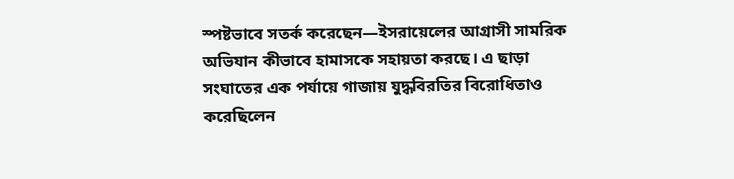স্পষ্টভাবে সতর্ক করেছেন—ইসরায়েলের আগ্রাসী সামরিক অভিযান কীভাবে হামাসকে সহায়তা করছে। এ ছাড়া সংঘাতের এক পর্যায়ে গাজায় যুদ্ধবিরতির বিরোধিতাও করেছিলেন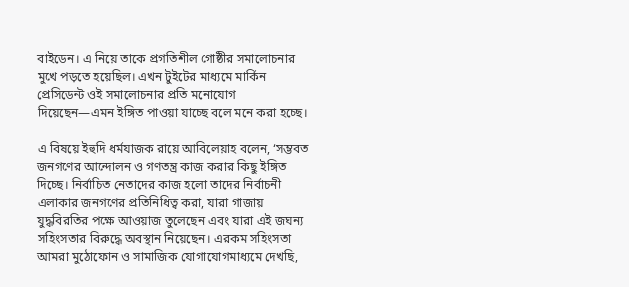বাইডেন। এ নিয়ে তাকে প্রগতিশীল গোষ্ঠীর সমালোচনার মুখে পড়তে হয়েছিল। এখন টুইটের মাধ্যমে মার্কিন প্রেসিডেন্ট ওই সমালোচনার প্রতি মনোযোগ দিয়েছেন—এমন ইঙ্গিত পাওয়া যাচ্ছে বলে মনে করা হচ্ছে।

এ বিষয়ে ইহুদি ধর্মযাজক রায়ে আবিলেয়াহ বলেন, ‘সম্ভবত জনগণের আন্দোলন ও গণতন্ত্র কাজ করার কিছু ইঙ্গিত দিচ্ছে। নির্বাচিত নেতাদের কাজ হলো তাদের নির্বাচনী এলাকার জনগণের প্রতিনিধিত্ব করা, যারা গাজায় যুদ্ধবিরতির পক্ষে আওয়াজ তুলেছেন এবং যারা এই জঘন্য সহিংসতার বিরুদ্ধে অবস্থান নিয়েছেন। এরকম সহিংসতা আমরা মুঠোফোন ও সামাজিক যোগাযোগমাধ্যমে দেখছি,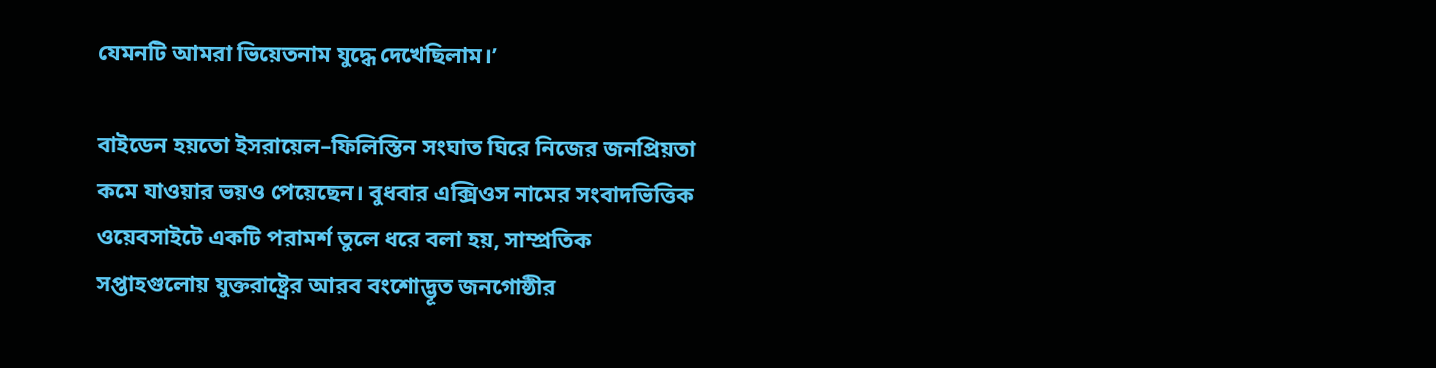যেমনটি আমরা ভিয়েতনাম যুদ্ধে দেখেছিলাম।’

বাইডেন হয়তো ইসরায়েল–ফিলিস্তিন সংঘাত ঘিরে নিজের জনপ্রিয়তা কমে যাওয়ার ভয়ও পেয়েছেন। বুধবার এক্সিওস নামের সংবাদভিত্তিক ওয়েবসাইটে একটি পরামর্শ তুলে ধরে বলা হয়, সাম্প্রতিক সপ্তাহগুলোয় যুক্তরাষ্ট্রের আরব বংশোদ্ভূত জনগোষ্ঠীর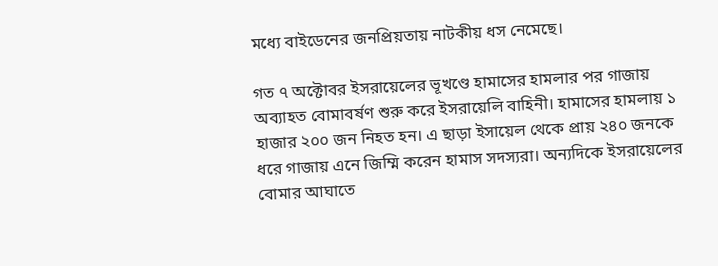মধ্যে বাইডেনের জনপ্রিয়তায় নাটকীয় ধস নেমেছে।

গত ৭ অক্টোবর ইসরায়েলের ভূখণ্ডে হামাসের হামলার পর গাজায় অব্যাহত বোমাবর্ষণ শুরু করে ইসরায়েলি বাহিনী। হামাসের হামলায় ১ হাজার ২০০ জন নিহত হন। এ ছাড়া ইসায়েল থেকে প্রায় ২৪০ জনকে ধরে গাজায় এনে জিম্মি করেন হামাস সদস্যরা। অন্যদিকে ইসরায়েলের বোমার আঘাতে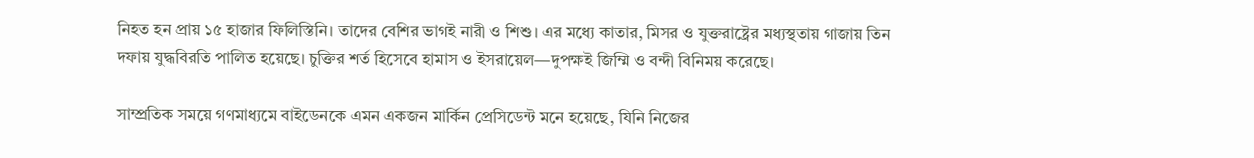নিহত হন প্রায় ১৫ হাজার ফিলিস্তিনি। তাদের বেশির ভাগই নারী ও শিশু। এর মধ্যে কাতার, মিসর ও যুক্তরাষ্ট্রের মধ্যস্থতায় গাজায় তিন দফায় যুদ্ধবিরতি পালিত হয়েছে। চুক্তির শর্ত হিসেবে হামাস ও ইসরায়েল—দুপক্ষই জিম্মি ও বন্দী বিনিময় করেছে।

সাম্প্রতিক সময়ে গণমাধ্যমে বাইডেনকে এমন একজন মার্কিন প্রেসিডেন্ট মনে হয়েছে, যিনি নিজের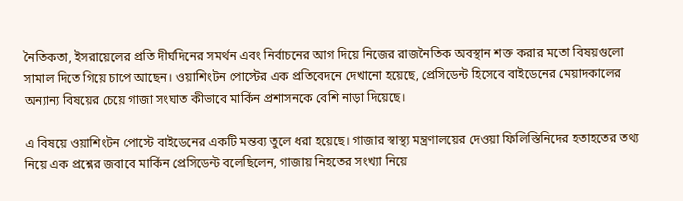নৈতিকতা, ইসরায়েলের প্রতি দীর্ঘদিনের সমর্থন এবং নির্বাচনের আগ দিয়ে নিজের রাজনৈতিক অবস্থান শক্ত করার মতো বিষয়গুলো সামাল দিতে গিয়ে চাপে আছেন। ওয়াশিংটন পোস্টের এক প্রতিবেদনে দেখানো হয়েছে, প্রেসিডেন্ট হিসেবে বাইডেনের মেয়াদকালের অন্যান্য বিষয়ের চেয়ে গাজা সংঘাত কীভাবে মার্কিন প্রশাসনকে বেশি নাড়া দিয়েছে।

এ বিষয়ে ওয়াশিংটন পোস্টে বাইডেনের একটি মন্তব্য তুলে ধরা হয়েছে। গাজার স্বাস্থ্য মন্ত্রণালয়ের দেওয়া ফিলিস্তিনিদের হতাহতের তথ্য নিয়ে এক প্রশ্নের জবাবে মার্কিন প্রেসিডেন্ট বলেছিলেন, গাজায় নিহতের সংখ্যা নিয়ে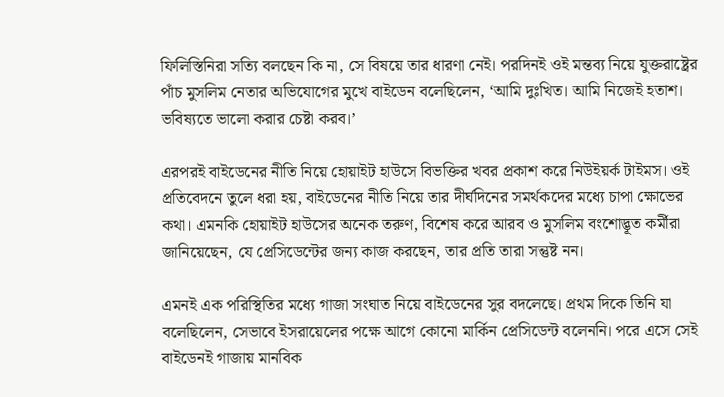ফিলিস্তিনিরা সত্যি বলছেন কি না, সে বিষয়ে তার ধারণা নেই। পরদিনই ওই মন্তব্য নিয়ে যুক্তরাষ্ট্রের পাঁচ মুসলিম নেতার অভিযোগের মুখে বাইডেন বলেছিলেন, ‘আমি দুঃখিত। আমি নিজেই হতাশ। ভবিষ্যতে ভালো করার চেষ্টা করব।’

এরপরই বাইডেনের নীতি নিয়ে হোয়াইট হাউসে বিভক্তির খবর প্রকাশ করে নিউইয়র্ক টাইমস। ওই প্রতিবেদনে তুলে ধরা হয়, বাইডেনের নীতি নিয়ে তার দীর্ঘদিনের সমর্থকদের মধ্যে চাপা ক্ষোভের কথা। এমনকি হোয়াইট হাউসের অনেক তরুণ, বিশেষ করে আরব ও মুসলিম বংশোদ্ভূত কর্মীরা জানিয়েছেন, যে প্রেসিডেন্টের জন্য কাজ করছেন, তার প্রতি তারা সন্তুষ্ট নন।

এমনই এক পরিস্থিতির মধ্যে গাজা সংঘাত নিয়ে বাইডেনের সুর বদলেছে। প্রথম দিকে তিনি যা বলেছিলেন, সেভাবে ইসরায়েলের পক্ষে আগে কোনো মার্কিন প্রেসিডেন্ট বলেননি। পরে এসে সেই বাইডেনই গাজায় মানবিক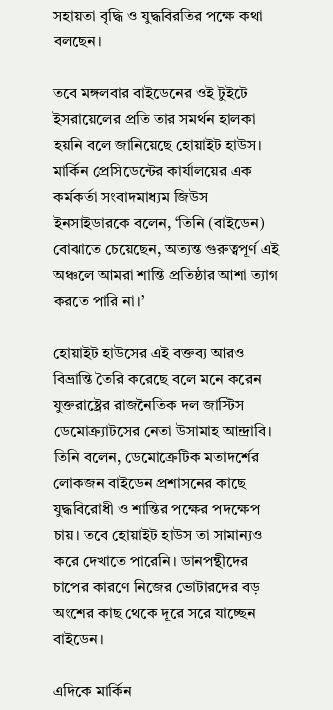সহায়তা বৃদ্ধি ও যুদ্ধবিরতির পক্ষে কথা বলছেন।

তবে মঙ্গলবার বাইডেনের ওই টুইটে ইসরায়েলের প্রতি তার সমর্থন হালকা হয়নি বলে জানিয়েছে হোয়াইট হাউস। মার্কিন প্রেসিডেন্টের কার্যালয়ের এক কর্মকর্তা সংবাদমাধ্যম জিউস ইনসাইডারকে বলেন, ‘তিনি (বাইডেন) বোঝাতে চেয়েছেন, অত্যন্ত গুরুত্বপূর্ণ এই অঞ্চলে আমরা শান্তি প্রতিষ্ঠার আশা ত্যাগ করতে পারি না।’

হোয়াইট হাউসের এই বক্তব্য আরও বিভ্রান্তি তৈরি করেছে বলে মনে করেন যুক্তরাষ্ট্রের রাজনৈতিক দল জাস্টিস ডেমোক্র্যাটসের নেতা উসামাহ আন্দ্রাবি। তিনি বলেন, ডেমোক্রেটিক মতাদর্শের লোকজন বাইডেন প্রশাসনের কাছে যুদ্ধবিরোধী ও শান্তির পক্ষের পদক্ষেপ চায়। তবে হোয়াইট হাউস তা সামান্যও করে দেখাতে পারেনি। ডানপন্থীদের চাপের কারণে নিজের ভোটারদের বড় অংশের কাছ থেকে দূরে সরে যাচ্ছেন বাইডেন।

এদিকে মার্কিন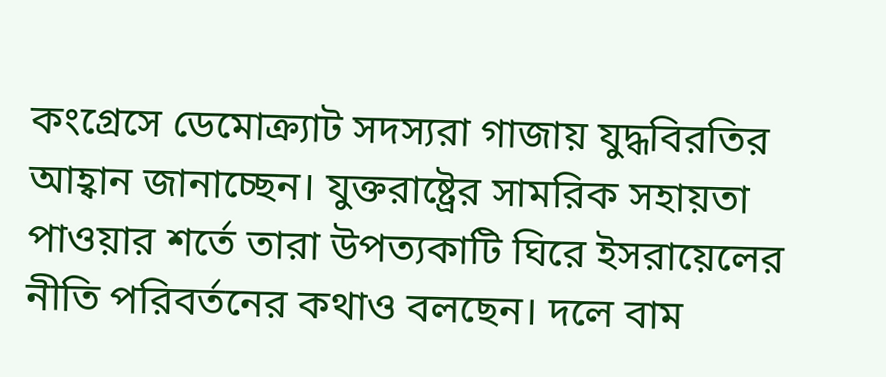কংগ্রেসে ডেমোক্র্যাট সদস্যরা গাজায় যুদ্ধবিরতির আহ্বান জানাচ্ছেন। যুক্তরাষ্ট্রের সামরিক সহায়তা পাওয়ার শর্তে তারা উপত্যকাটি ঘিরে ইসরায়েলের নীতি পরিবর্তনের কথাও বলছেন। দলে বাম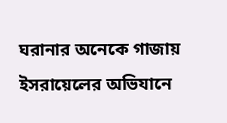ঘরানার অনেকে গাজায় ইসরায়েলের অভিযানে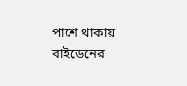পাশে থাকায় বাইডেনের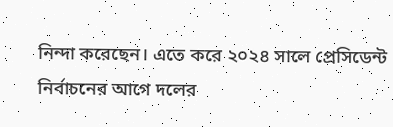নিন্দা করেছেন। এতে করে ২০২৪ সালে প্রেসিডেন্ট নির্বাচনের আগে দলের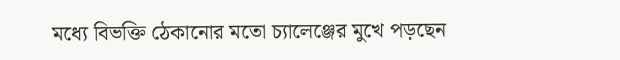মধ্যে বিভক্তি ঠেকানোর মতো চ্যালেঞ্জের মুখে পড়ছেন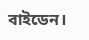বাইডেন।